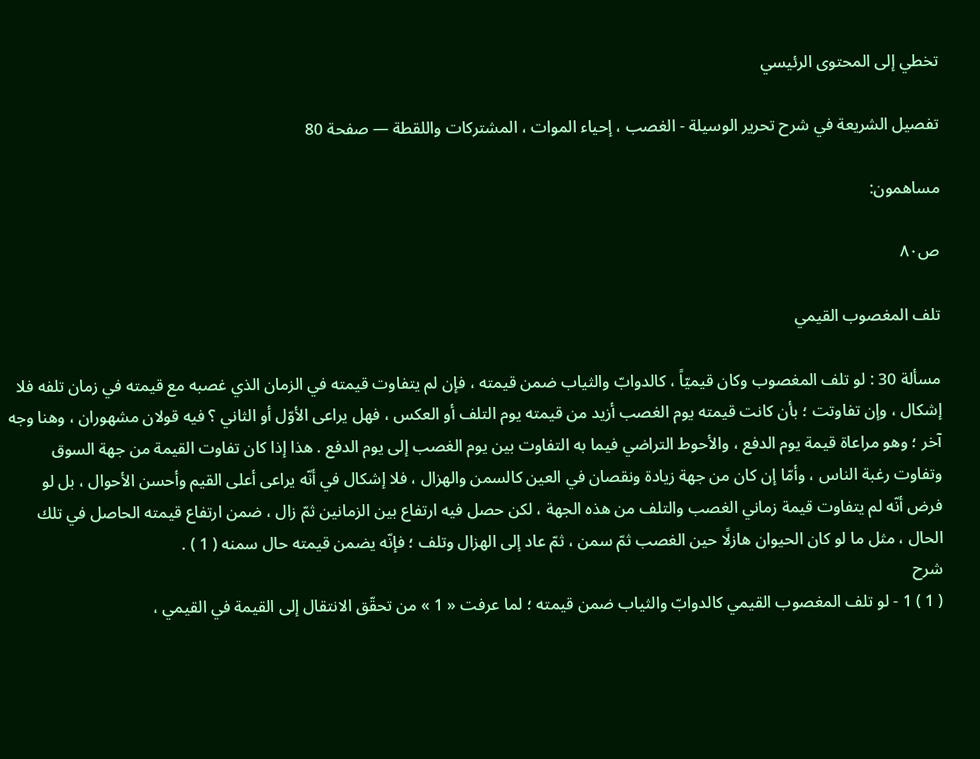تخطي إلى المحتوى الرئيسي

تفصيل الشريعة في شرح تحرير الوسيلة - الغصب ، إحياء الموات ، المشتركات واللقطة — صفحة 80

مساهمون:

ص٨٠

تلف المغصوب القيمي

مسألة 30 : لو تلف المغصوب وكان قيميّاً ، كالدوابّ والثياب ضمن قيمته ، فإن لم يتفاوت قيمته في الزمان الذي غصبه مع قيمته في زمان تلفه فلا إشكال ، وإن تفاوتت ؛ بأن كانت قيمته يوم الغصب أزيد من قيمته يوم التلف أو العكس ، فهل يراعى الأوّل أو الثاني ؟ فيه قولان مشهوران ، وهنا وجه آخر ؛ وهو مراعاة قيمة يوم الدفع ، والأحوط التراضي فيما به التفاوت بين يوم الغصب إلى يوم الدفع . هذا إذا كان تفاوت القيمة من جهة السوق وتفاوت رغبة الناس ، وأمّا إن كان من جهة زيادة ونقصان في العين كالسمن والهزال ، فلا إشكال في أنّه يراعى أعلى القيم وأحسن الأحوال ، بل لو فرض أنّه لم يتفاوت قيمة زماني الغصب والتلف من هذه الجهة ، لكن حصل فيه ارتفاع بين الزمانين ثمّ زال ، ضمن ارتفاع قيمته الحاصل في تلك الحال ، مثل ما لو كان الحيوان هازلًا حين الغصب ثمّ سمن ، ثمّ عاد إلى الهزال وتلف ؛ فإنّه يضمن قيمته حال سمنه ( 1 ) .
شرح
( 1 ) 1 - لو تلف المغصوب القيمي كالدوابّ والثياب ضمن قيمته ؛ لما عرفت « 1 » من تحقّق الانتقال إلى القيمة في القيمي ،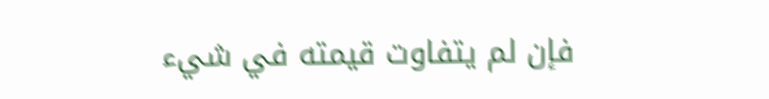فإن لم يتفاوت قيمته في شيء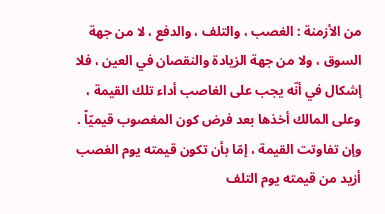من الأزمنة : الغصب ، والتلف ، والدفع ، لا من جهة السوق ، ولا من جهة الزيادة والنقصان في العين ، فلا إشكال في أنّه يجب على الغاصب أداء تلك القيمة ، وعلى المالك أخذها بعد فرض كون المغصوب قيميّاً . وإن تفاوتت القيمة ، إمّا بأن تكون قيمته يوم الغصب أزيد من قيمته يوم التلف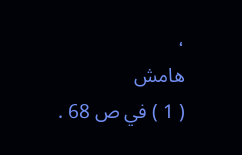،
هامش
( 1 ) في ص 68 .